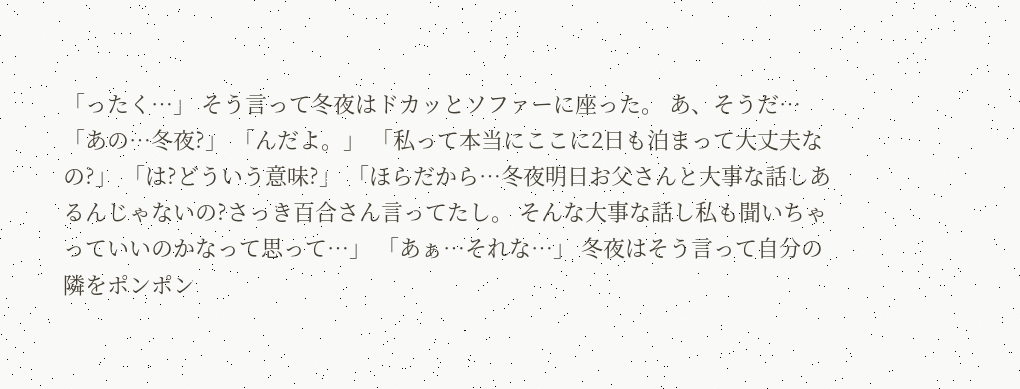「ったく…」 そう言って冬夜はドカッとソファーに座った。 あ、そうだ… 「あの…冬夜?」 「んだよ。」 「私って本当にここに2日も泊まって大丈夫なの?」 「は?どういう意味?」 「ほらだから…冬夜明日お父さんと大事な話しあるんじゃないの?さっき百合さん言ってたし。 そんな大事な話し私も聞いちゃっていいのかなって思って…」 「あぁ…それな…」 冬夜はそう言って自分の隣をポンポン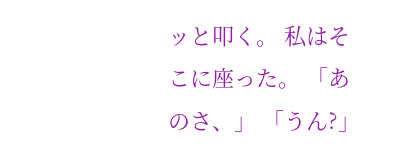ッと叩く。 私はそこに座った。 「あのさ、」 「うん?」